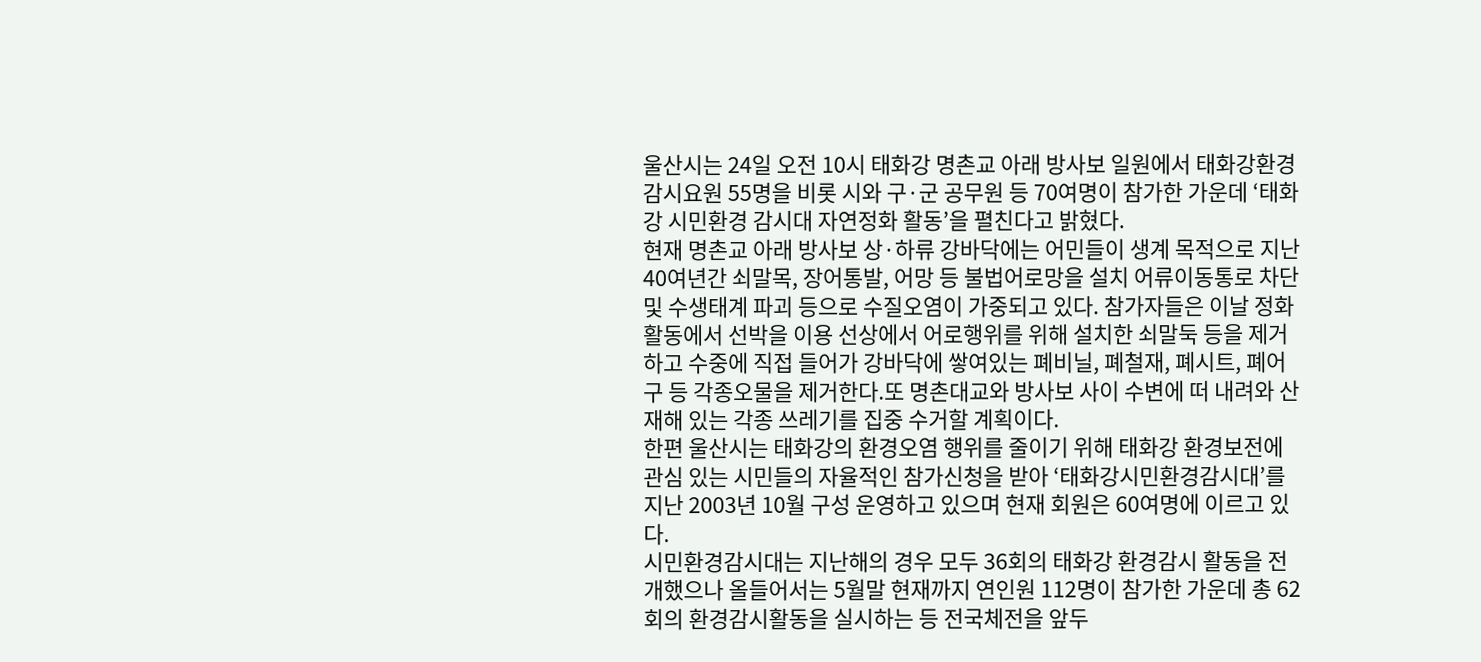울산시는 24일 오전 10시 태화강 명촌교 아래 방사보 일원에서 태화강환경감시요원 55명을 비롯 시와 구·군 공무원 등 70여명이 참가한 가운데 ‘태화강 시민환경 감시대 자연정화 활동’을 펼친다고 밝혔다.
현재 명촌교 아래 방사보 상·하류 강바닥에는 어민들이 생계 목적으로 지난 40여년간 쇠말목, 장어통발, 어망 등 불법어로망을 설치 어류이동통로 차단 및 수생태계 파괴 등으로 수질오염이 가중되고 있다. 참가자들은 이날 정화 활동에서 선박을 이용 선상에서 어로행위를 위해 설치한 쇠말둑 등을 제거하고 수중에 직접 들어가 강바닥에 쌓여있는 폐비닐, 폐철재, 폐시트, 폐어구 등 각종오물을 제거한다.또 명촌대교와 방사보 사이 수변에 떠 내려와 산재해 있는 각종 쓰레기를 집중 수거할 계획이다.
한편 울산시는 태화강의 환경오염 행위를 줄이기 위해 태화강 환경보전에 관심 있는 시민들의 자율적인 참가신청을 받아 ‘태화강시민환경감시대’를 지난 2003년 10월 구성 운영하고 있으며 현재 회원은 60여명에 이르고 있다.
시민환경감시대는 지난해의 경우 모두 36회의 태화강 환경감시 활동을 전개했으나 올들어서는 5월말 현재까지 연인원 112명이 참가한 가운데 총 62회의 환경감시활동을 실시하는 등 전국체전을 앞두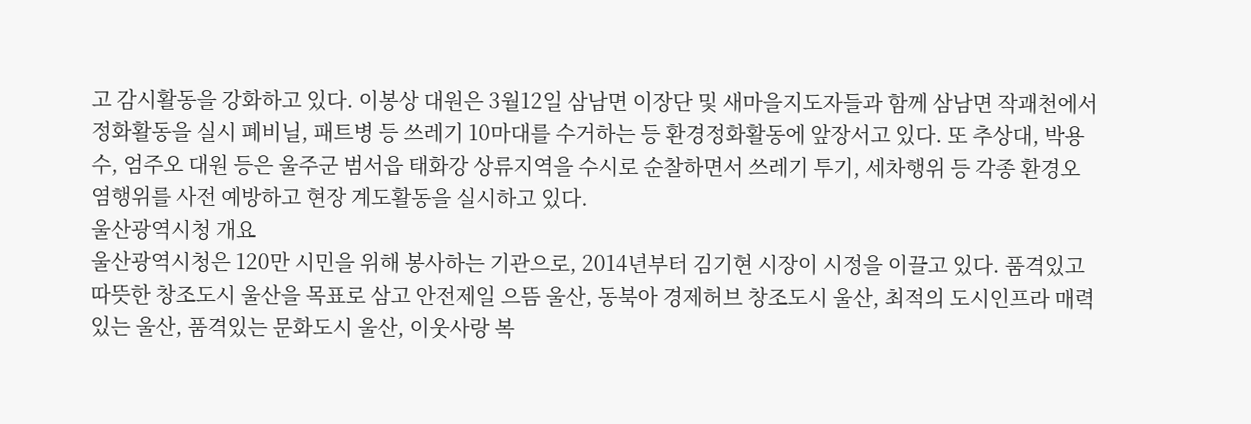고 감시활동을 강화하고 있다. 이봉상 대원은 3월12일 삼남면 이장단 및 새마을지도자들과 함께 삼남면 작괘천에서 정화활동을 실시 폐비닐, 패트병 등 쓰레기 10마대를 수거하는 등 환경정화활동에 앞장서고 있다. 또 추상대, 박용수, 엄주오 대원 등은 울주군 범서읍 태화강 상류지역을 수시로 순찰하면서 쓰레기 투기, 세차행위 등 각종 환경오염행위를 사전 예방하고 현장 계도활동을 실시하고 있다.
울산광역시청 개요
울산광역시청은 120만 시민을 위해 봉사하는 기관으로, 2014년부터 김기현 시장이 시정을 이끌고 있다. 품격있고 따뜻한 창조도시 울산을 목표로 삼고 안전제일 으뜸 울산, 동북아 경제허브 창조도시 울산, 최적의 도시인프라 매력있는 울산, 품격있는 문화도시 울산, 이웃사랑 복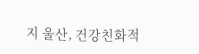지 울산, 건강친화적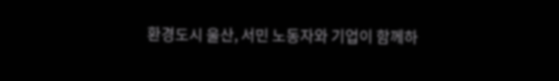환경도시 울산, 서민 노동자와 기업이 함께하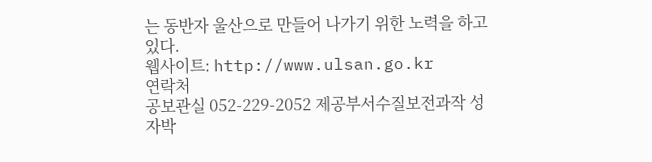는 동반자 울산으로 만들어 나가기 위한 노력을 하고 있다.
웹사이트: http://www.ulsan.go.kr
연락처
공보관실 052-229-2052 제공부서수질보전과작 성 자박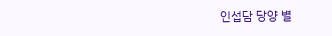인섭담 당양 별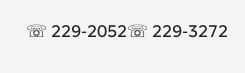☏ 229-2052☏ 229-3272